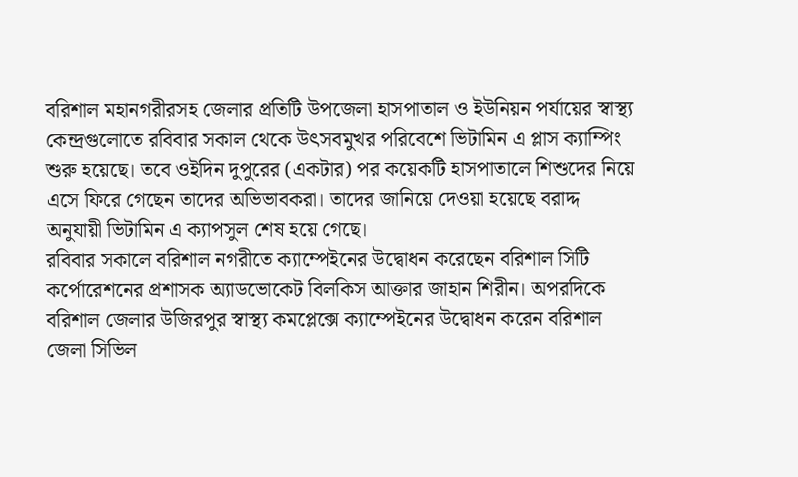বরিশাল মহানগরীরসহ জেলার প্রতিটি উপজেলা হাসপাতাল ও ইউনিয়ন পর্যায়ের স্বাস্থ্য কেন্দ্রগুলোতে রবিবার সকাল থেকে উৎসবমুখর পরিবেশে ভিটামিন এ প্লাস ক্যাম্পিং শুরু হয়েছে। তবে ওইদিন দুপুরের (একটার) পর কয়েকটি হাসপাতালে শিশুদের নিয়ে এসে ফিরে গেছেন তাদের অভিভাবকরা। তাদের জানিয়ে দেওয়া হয়েছে বরাদ্দ অনুযায়ী ভিটামিন এ ক্যাপসুল শেষ হয়ে গেছে।
রবিবার সকালে বরিশাল নগরীতে ক্যাম্পেইনের উদ্বোধন করেছেন বরিশাল সিটি কর্পোরেশনের প্রশাসক অ্যাডভোকেট বিলকিস আক্তার জাহান শিরীন। অপরদিকে বরিশাল জেলার উজিরপুর স্বাস্থ্য কমপ্লেক্সে ক্যাম্পেইনের উদ্বোধন করেন বরিশাল জেলা সিভিল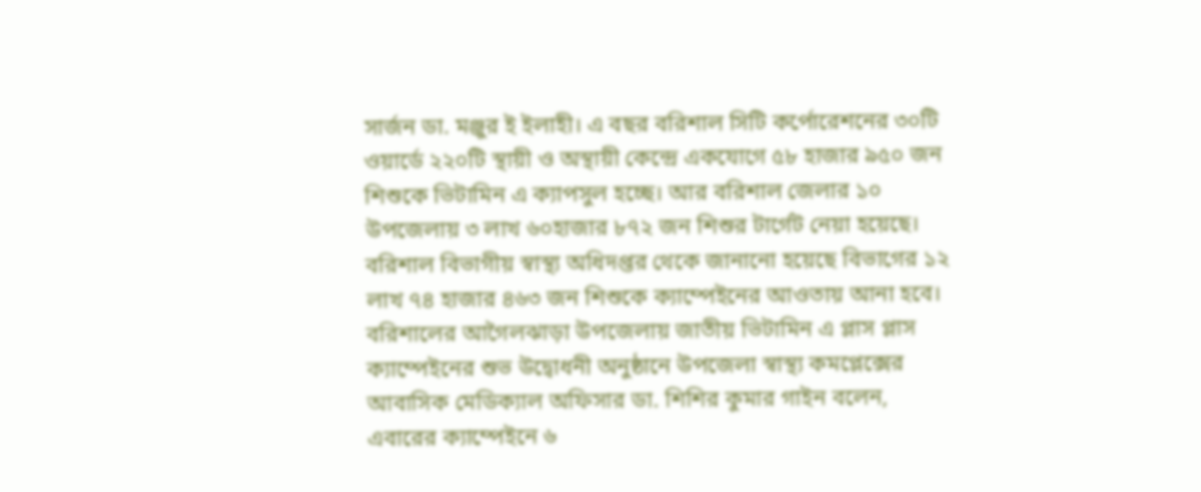সার্জন ডা. মঞ্জুর ই ইলাহী। এ বছর বরিশাল সিটি কর্পোরেশনের ৩০টি ওয়ার্ডে ২২০টি স্থায়ী ও অস্থায়ী কেন্দ্রে একযোগে ৫৮ হাজার ৯৫০ জন শিশুকে ভিটামিন এ ক্যাপসুল হচ্ছে। আর বরিশাল জেলার ১০ উপজেলায় ৩ লাখ ৬০হাজার ৮৭২ জন শিশুর টার্গেট নেয়া হয়েছে। বরিশাল বিভাগীয় স্বাস্থ্য অধিদপ্তর থেকে জানানো হয়েছে বিভাগের ১২ লাখ ৭৪ হাজার ৪৬৩ জন শিশুকে ক্যাম্পেইনের আওতায় আনা হবে। বরিশালের আগৈলঝাড়া উপজেলায় জাতীয় ভিটামিন এ প্লাস প্লাস ক্যাম্পেইনের শুভ উদ্বোধনী অনুষ্ঠানে উপজেলা স্বাস্থ্য কমপ্লেক্সের আবাসিক মেডিক্যাল অফিসার ডা. শিশির কুমার গাইন বলেন, এবারের ক্যাম্পেইনে ৬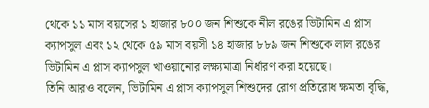থেকে ১১ মাস বয়সের ১ হাজার ৮০০ জন শিশুকে নীল রঙের ভিটামিন এ প্লাস ক্যাপসুল এবং ১২ থেকে ৫৯ মাস বয়সী ১৪ হাজার ৮৮৯ জন শিশুকে লাল রঙের ভিটামিন এ প্লাস ক্যাপসুল খাওয়ানোর লক্ষ্যমাত্রা নির্ধারণ করা হয়েছে।
তিনি আরও বলেন, ভিটামিন এ প্লাস ক্যাপসুল শিশুদের রোগ প্রতিরোধ ক্ষমতা বৃদ্ধি,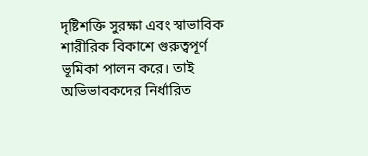দৃষ্টিশক্তি সুরক্ষা এবং স্বাভাবিক শারীরিক বিকাশে গুরুত্বপূর্ণ ভূমিকা পালন করে। তাই অভিভাবকদের নির্ধারিত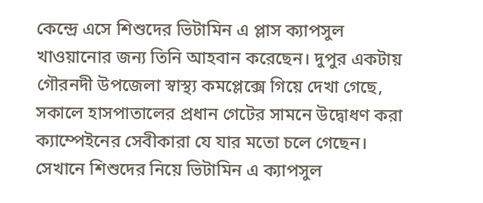কেন্দ্রে এসে শিশুদের ভিটামিন এ প্লাস ক্যাপসুল খাওয়ানোর জন্য তিনি আহবান করেছেন। দুপুর একটায় গৌরনদী উপজেলা স্বাস্থ্য কমপ্লেক্সে গিয়ে দেখা গেছে, সকালে হাসপাতালের প্রধান গেটের সামনে উদ্বোধণ করা ক্যাম্পেইনের সেবীকারা যে যার মতো চলে গেছেন। সেখানে শিশুদের নিয়ে ভিটামিন এ ক্যাপসুল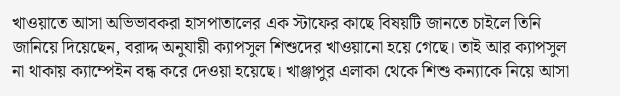খাওয়াতে আসা অভিভাবকরা হাসপাতালের এক স্টাফের কাছে বিষয়টি জানতে চাইলে তিনি জানিয়ে দিয়েছেন, বরাদ্দ অনুযায়ী ক্যাপসুল শিশুদের খাওয়ানো হয়ে গেছে। তাই আর ক্যাপসুল না থাকায় ক্যাম্পেইন বন্ধ করে দেওয়া হয়েছে। খাঞ্জাপুর এলাকা থেকে শিশু কন্যাকে নিয়ে আসা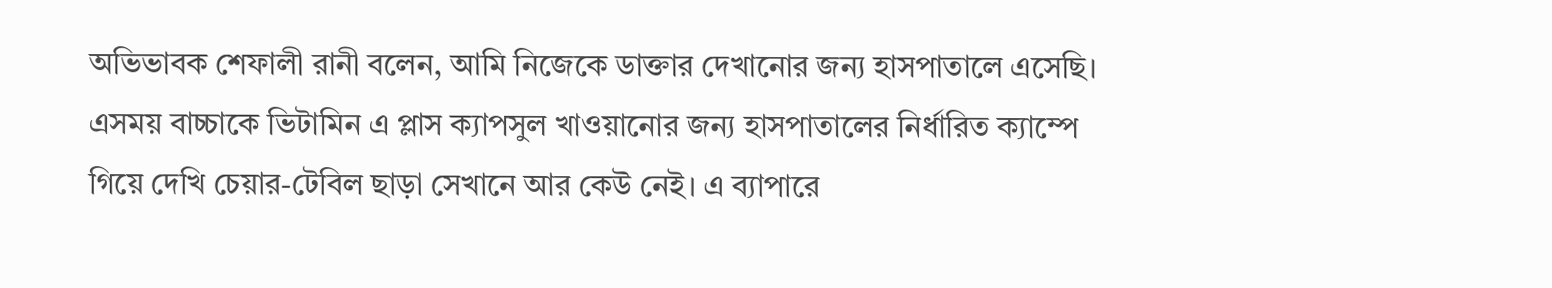অভিভাবক শেফালী রানী বলেন, আমি নিজেকে ডাক্তার দেখানোর জন্য হাসপাতালে এসেছি। এসময় বাচ্চাকে ভিটামিন এ প্লাস ক্যাপসুল খাওয়ানোর জন্য হাসপাতালের নির্ধারিত ক্যাম্পে গিয়ে দেখি চেয়ার-টেবিল ছাড়া সেখানে আর কেউ নেই। এ ব্যাপারে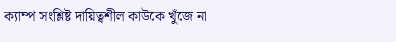ক্যাম্প সংশ্লিষ্ট দায়িত্বশীল কাউকে খুঁজে না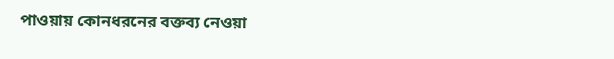পাওয়ায় কোনধরনের বক্তব্য নেওয়া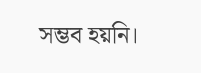সম্ভব হয়নি।